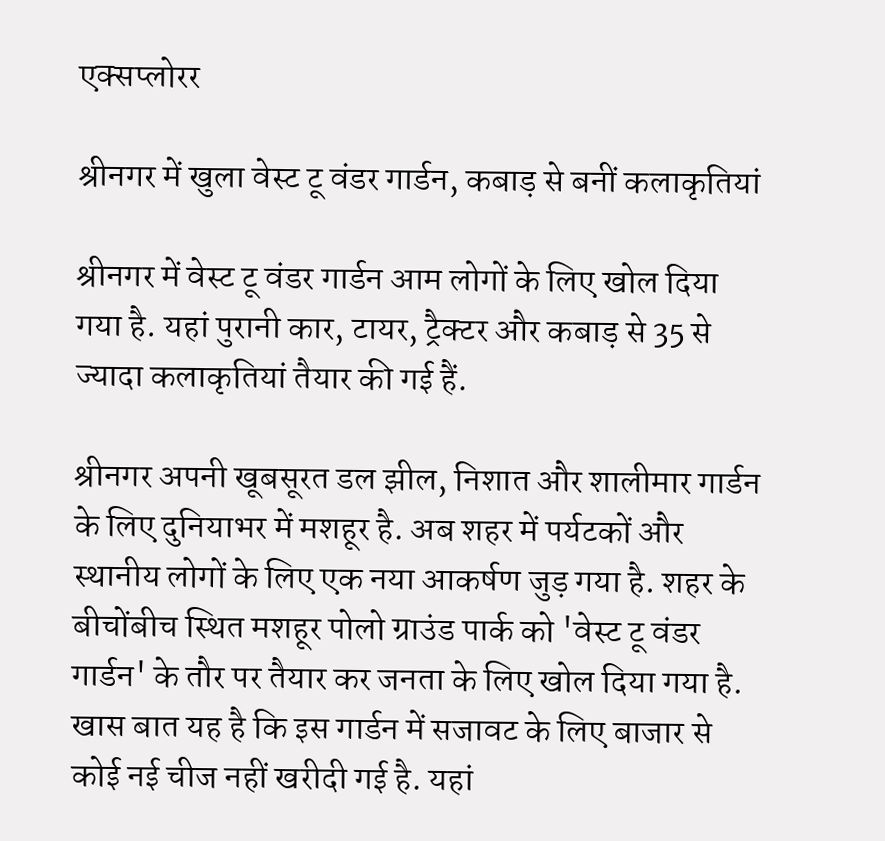एक्सप्लोरर

श्रीनगर में खुला वेस्ट टू वंडर गार्डन, कबाड़ से बनीं कलाकृतियां

श्रीनगर में वेस्ट टू वंडर गार्डन आम लोगों के लिए खोल दिया गया है. यहां पुरानी कार, टायर, ट्रैक्टर और कबाड़ से 35 से ज्यादा कलाकृतियां तैयार की गई हैं.

श्रीनगर अपनी खूबसूरत डल झील, निशात और शालीमार गार्डन के लिए दुनियाभर में मशहूर है. अब शहर में पर्यटकों और स्थानीय लोगों के लिए एक नया आकर्षण जुड़ गया है. शहर के बीचोंबीच स्थित मशहूर पोलो ग्राउंड पार्क को 'वेस्ट टू वंडर गार्डन' के तौर पर तैयार कर जनता के लिए खोल दिया गया है. खास बात यह है कि इस गार्डन में सजावट के लिए बाजार से कोई नई चीज नहीं खरीदी गई है. यहां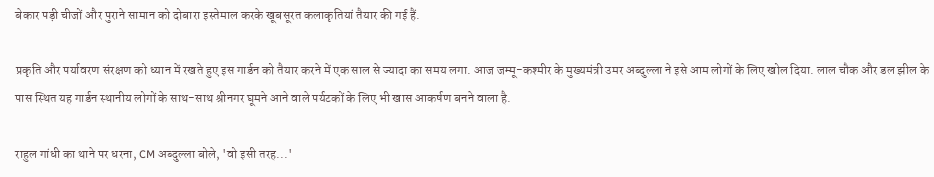बेकार पड़ी चीजों और पुराने सामान को दोबारा इस्तेमाल करके खूबसूरत कलाकृतियां तैयार की गई हैं.

प्रकृति और पर्यावरण संरक्षण को ध्यान में रखते हुए इस गार्डन को तैयार करने में एक साल से ज्यादा का समय लगा. आज जम्मू-कश्मीर के मुख्यमंत्री उमर अब्दुल्ला ने इसे आम लोगों के लिए खोल दिया. लाल चौक और डल झील के पास स्थित यह गार्डन स्थानीय लोगों के साथ-साथ श्रीनगर घूमने आने वाले पर्यटकों के लिए भी खास आकर्षण बनने वाला है.

राहुल गांधी का थाने पर धरना, CM अब्दुल्ला बोले, 'वो इसी तरह...'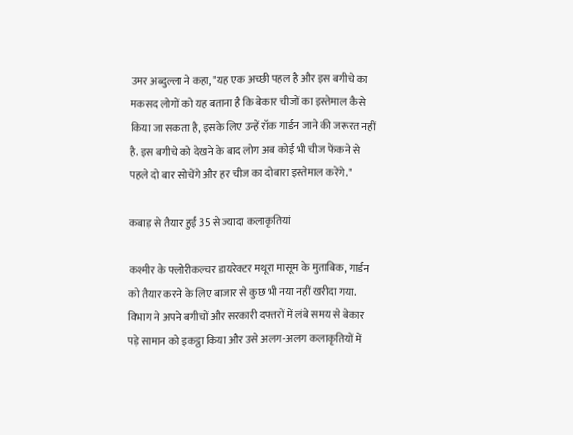उमर अब्दुल्ला ने कहा, "यह एक अच्छी पहल है और इस बगीचे का मकसद लोगों को यह बताना है कि बेकार चीजों का इस्तेमाल कैसे किया जा सकता है, इसके लिए उन्हें रॉक गार्डन जाने की जरूरत नहीं है. इस बगीचे को देखने के बाद लोग अब कोई भी चीज फेंकने से पहले दो बार सोचेंगे और हर चीज का दोबारा इस्तेमाल करेंगे."

कबाड़ से तैयार हुईं 35 से ज्यादा कलाकृतियां

कश्मीर के फ्लोरीकल्चर डायरेक्टर मथूरा मासूम के मुताबिक, गार्डन को तैयार करने के लिए बाजार से कुछ भी नया नहीं खरीदा गया. विभाग ने अपने बगीचों और सरकारी दफ्तरों में लंबे समय से बेकार पड़े सामान को इकट्ठा किया और उसे अलग-अलग कलाकृतियों में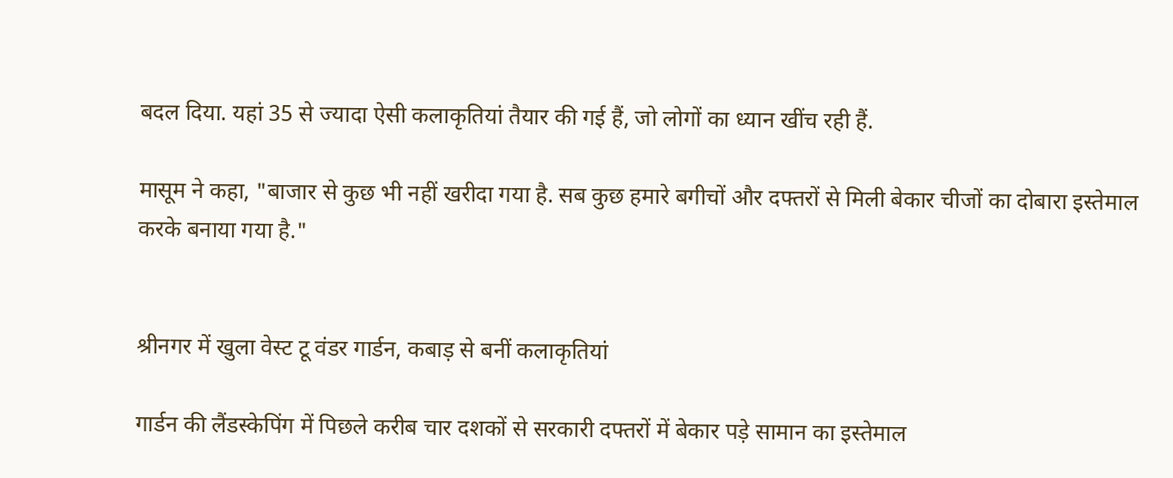बदल दिया. यहां 35 से ज्यादा ऐसी कलाकृतियां तैयार की गई हैं, जो लोगों का ध्यान खींच रही हैं.

मासूम ने कहा, "बाजार से कुछ भी नहीं खरीदा गया है. सब कुछ हमारे बगीचों और दफ्तरों से मिली बेकार चीजों का दोबारा इस्तेमाल करके बनाया गया है."


श्रीनगर में खुला वेस्ट टू वंडर गार्डन, कबाड़ से बनीं कलाकृतियां

गार्डन की लैंडस्केपिंग में पिछले करीब चार दशकों से सरकारी दफ्तरों में बेकार पड़े सामान का इस्तेमाल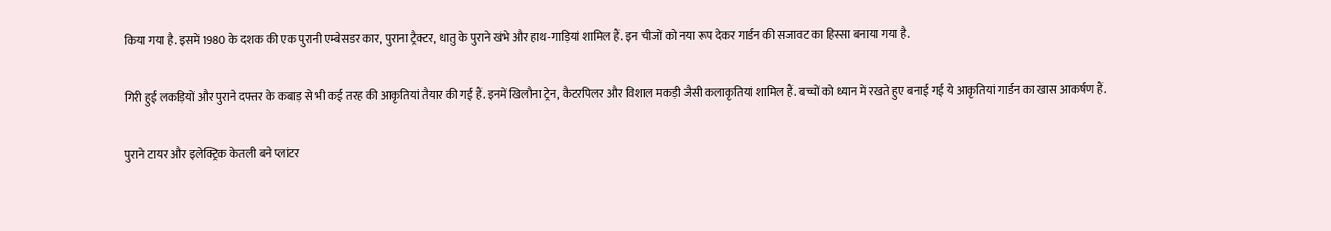किया गया है. इसमें 1980 के दशक की एक पुरानी एम्बेसडर कार, पुराना ट्रैक्टर, धातु के पुराने खंभे और हाथ-गाड़ियां शामिल हैं. इन चीजों को नया रूप देकर गार्डन की सजावट का हिस्सा बनाया गया है.

गिरी हुई लकड़ियों और पुराने दफ्तर के कबाड़ से भी कई तरह की आकृतियां तैयार की गई हैं. इनमें खिलौना ट्रेन, कैटरपिलर और विशाल मकड़ी जैसी कलाकृतियां शामिल हैं. बच्चों को ध्यान में रखते हुए बनाई गई ये आकृतियां गार्डन का खास आकर्षण हैं.

पुराने टायर और इलेक्ट्रिक केतली बने प्लांटर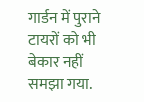गार्डन में पुराने टायरों को भी बेकार नहीं समझा गया.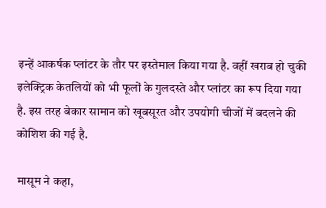इन्हें आकर्षक प्लांटर के तौर पर इस्तेमाल किया गया है. वहीं खराब हो चुकी इलेक्ट्रिक केतलियों को भी फूलों के गुलदस्ते और प्लांटर का रूप दिया गया है. इस तरह बेकार सामान को खूबसूरत और उपयोगी चीजों में बदलने की कोशिश की गई है.

मासूम ने कहा,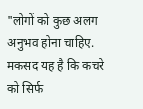"लोगों को कुछ अलग अनुभव होना चाहिए. मकसद यह है कि कचरे को सिर्फ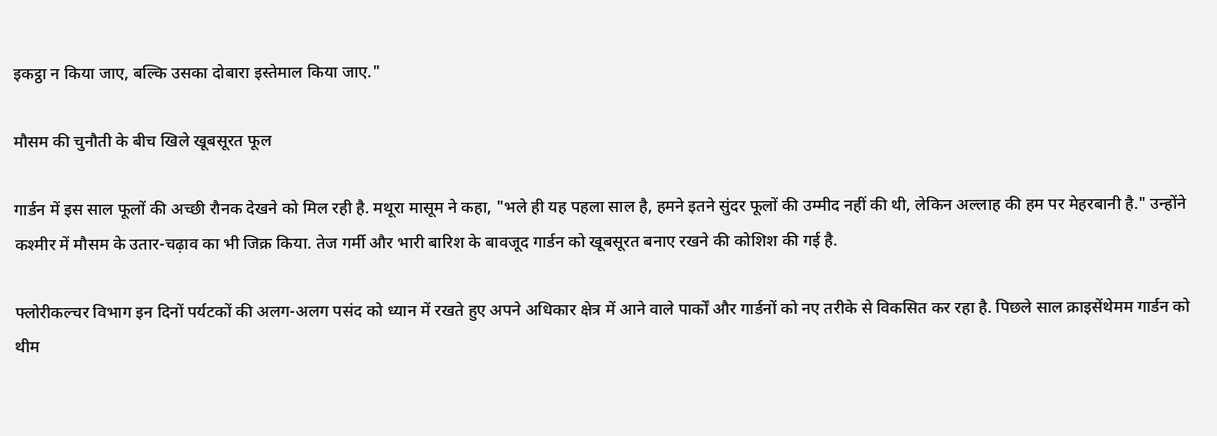इकट्ठा न किया जाए, बल्कि उसका दोबारा इस्तेमाल किया जाए."

मौसम की चुनौती के बीच खिले खूबसूरत फूल

गार्डन में इस साल फूलों की अच्छी रौनक देखने को मिल रही है. मथूरा मासूम ने कहा, "भले ही यह पहला साल है, हमने इतने सुंदर फूलों की उम्मीद नहीं की थी, लेकिन अल्लाह की हम पर मेहरबानी है." उन्होंने कश्मीर में मौसम के उतार-चढ़ाव का भी जिक्र किया. तेज गर्मी और भारी बारिश के बावजूद गार्डन को खूबसूरत बनाए रखने की कोशिश की गई है.

फ्लोरीकल्चर विभाग इन दिनों पर्यटकों की अलग-अलग पसंद को ध्यान में रखते हुए अपने अधिकार क्षेत्र में आने वाले पार्कों और गार्डनों को नए तरीके से विकसित कर रहा है. पिछले साल क्राइसेंथेमम गार्डन को थीम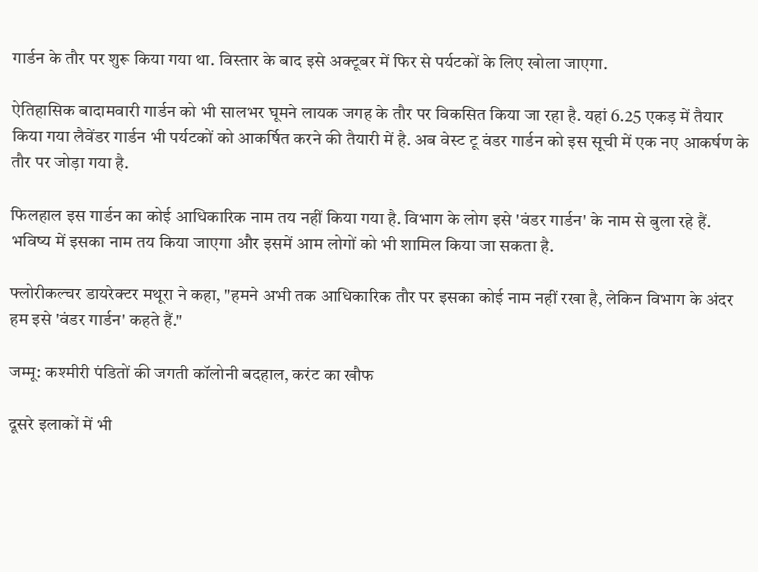गार्डन के तौर पर शुरू किया गया था. विस्तार के बाद इसे अक्टूबर में फिर से पर्यटकों के लिए खोला जाएगा.

ऐतिहासिक बादामवारी गार्डन को भी सालभर घूमने लायक जगह के तौर पर विकसित किया जा रहा है. यहां 6.25 एकड़ में तैयार किया गया लैवेंडर गार्डन भी पर्यटकों को आकर्षित करने की तैयारी में है. अब वेस्ट टू वंडर गार्डन को इस सूची में एक नए आकर्षण के तौर पर जोड़ा गया है.

फिलहाल इस गार्डन का कोई आधिकारिक नाम तय नहीं किया गया है. विभाग के लोग इसे 'वंडर गार्डन' के नाम से बुला रहे हैं. भविष्य में इसका नाम तय किया जाएगा और इसमें आम लोगों को भी शामिल किया जा सकता है.

फ्लोरीकल्चर डायरेक्टर मथूरा ने कहा, "हमने अभी तक आधिकारिक तौर पर इसका कोई नाम नहीं रखा है, लेकिन विभाग के अंदर हम इसे 'वंडर गार्डन' कहते हैं."

जम्मू: कश्मीरी पंडितों की जगती कॉलोनी बदहाल, करंट का खौफ

दूसरे इलाकों में भी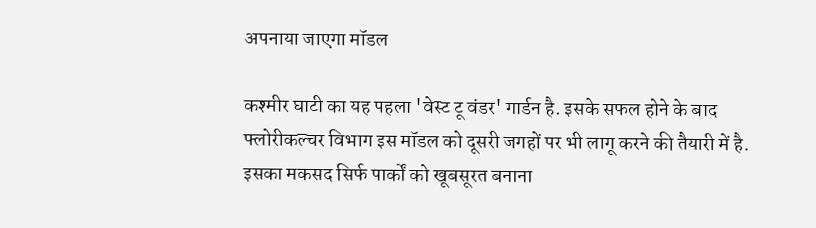अपनाया जाएगा मॉडल

कश्मीर घाटी का यह पहला 'वेस्ट टू वंडर' गार्डन है. इसके सफल होने के बाद फ्लोरीकल्चर विभाग इस मॉडल को दूसरी जगहों पर भी लागू करने की तैयारी में है. इसका मकसद सिर्फ पार्कों को खूबसूरत बनाना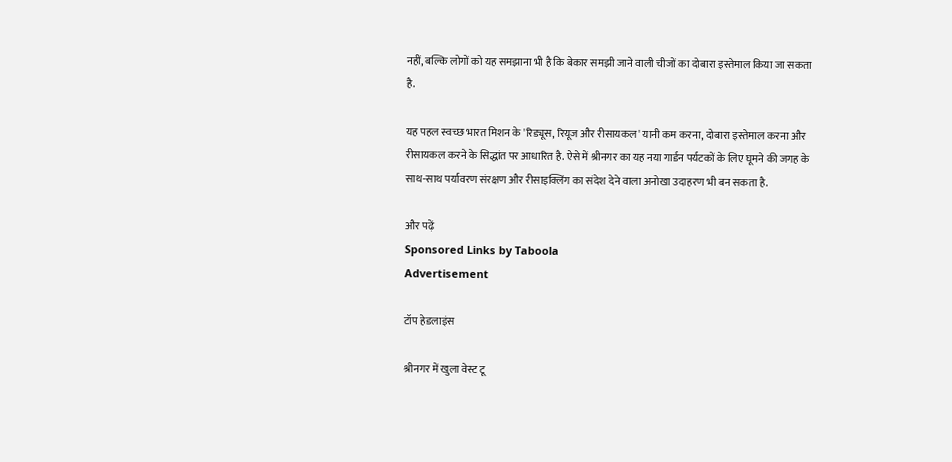नहीं, बल्कि लोगों को यह समझाना भी है कि बेकार समझी जाने वाली चीजों का दोबारा इस्तेमाल किया जा सकता है.

यह पहल स्वच्छ भारत मिशन के 'रिड्यूस, रियूज और रीसायकल' यानी कम करना, दोबारा इस्तेमाल करना और रीसायकल करने के सिद्धांत पर आधारित है. ऐसे में श्रीनगर का यह नया गार्डन पर्यटकों के लिए घूमने की जगह के साथ-साथ पर्यावरण संरक्षण और रीसाइक्लिंग का संदेश देने वाला अनोखा उदाहरण भी बन सकता है.

और पढ़ें
Sponsored Links by Taboola
Advertisement

टॉप हेडलाइंस

श्रीनगर में खुला वेस्ट टू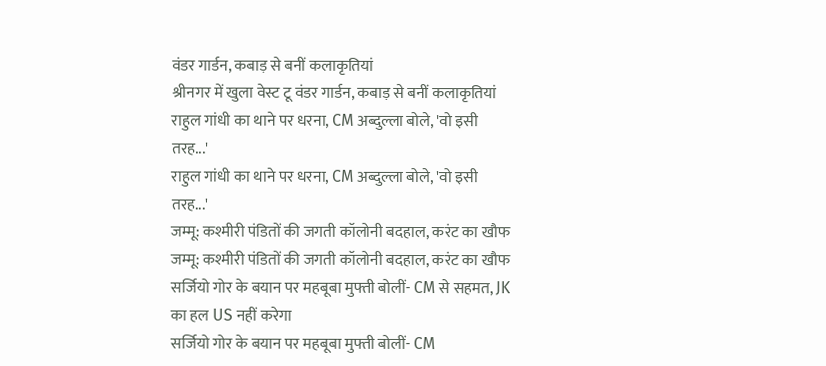वंडर गार्डन, कबाड़ से बनीं कलाकृतियां
श्रीनगर में खुला वेस्ट टू वंडर गार्डन, कबाड़ से बनीं कलाकृतियां
राहुल गांधी का थाने पर धरना, CM अब्दुल्ला बोले, 'वो इसी तरह...'
राहुल गांधी का थाने पर धरना, CM अब्दुल्ला बोले, 'वो इसी तरह...'
जम्मू: कश्मीरी पंडितों की जगती कॉलोनी बदहाल, करंट का खौफ
जम्मू: कश्मीरी पंडितों की जगती कॉलोनी बदहाल, करंट का खौफ
सर्जियो गोर के बयान पर महबूबा मुफ्ती बोलीं- CM से सहमत, JK का हल US नहीं करेगा
सर्जियो गोर के बयान पर महबूबा मुफ्ती बोलीं- CM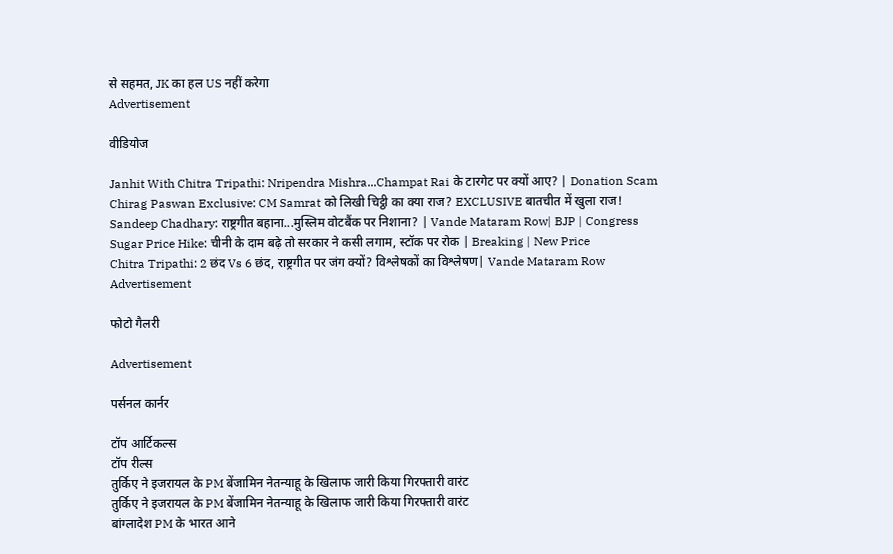से सहमत, JK का हल US नहीं करेगा
Advertisement

वीडियोज

Janhit With Chitra Tripathi: Nripendra Mishra...Champat Rai के टारगेट पर क्यों आए? | Donation Scam
Chirag Paswan Exclusive: CM Samrat को लिखी चिट्ठी का क्या राज? EXCLUSIVE बातचीत में खुला राज!
Sandeep Chadhary: राष्ट्रगीत बहाना...मुस्लिम वोटबैंक पर निशाना? | Vande Mataram Row| BJP | Congress
Sugar Price Hike: चीनी के दाम बढ़े तो सरकार ने कसी लगाम, स्टॉक पर रोक | Breaking | New Price
Chitra Tripathi: 2 छंद Vs 6 छंद, राष्ट्रगीत पर जंग क्यों? विश्लेषकों का विश्लेषण| Vande Mataram Row
Advertisement

फोटो गैलरी

Advertisement

पर्सनल कार्नर

टॉप आर्टिकल्स
टॉप रील्स
तुर्किए ने इजरायल के PM बेंजामिन नेतन्याहू के खिलाफ जारी किया गिरफ्तारी वारंट
तुर्किए ने इजरायल के PM बेंजामिन नेतन्याहू के खिलाफ जारी किया गिरफ्तारी वारंट
बांग्लादेश PM के भारत आने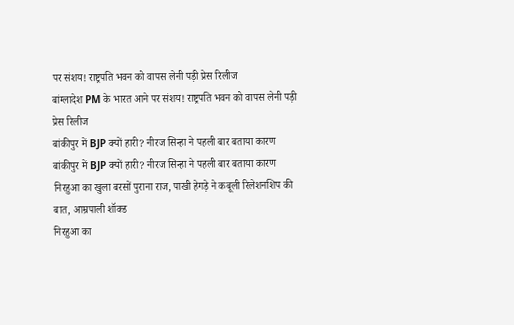पर संशय! राष्ट्रपति भवन को वापस लेनी पड़ी प्रेस रिलीज
बांग्लादेश PM के भारत आने पर संशय! राष्ट्रपति भवन को वापस लेनी पड़ी प्रेस रिलीज
बांकीपुर में BJP क्यों हारी? नीरज सिन्हा ने पहली बार बताया कारण
बांकीपुर में BJP क्यों हारी? नीरज सिन्हा ने पहली बार बताया कारण
निरहुआ का खुला बरसों पुराना राज, पाखी हेगड़े ने कबूली रिलेशनशिप की बात, आम्रपाली शॉक्ड
निरहुआ का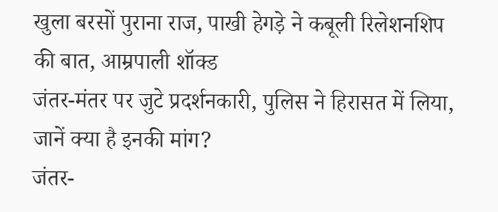खुला बरसों पुराना राज, पाखी हेगड़े ने कबूली रिलेशनशिप की बात, आम्रपाली शॉक्ड
जंतर-मंतर पर जुटे प्रदर्शनकारी, पुलिस ने हिरासत में लिया, जानें क्या है इनकी मांग?
जंतर-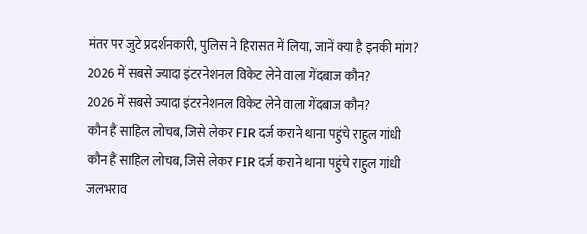मंतर पर जुटे प्रदर्शनकारी, पुलिस ने हिरासत में लिया, जानें क्या है इनकी मांग?
2026 में सबसे ज्यादा इंटरनेशनल विकेट लेने वाला गेंदबाज कौन?
2026 में सबसे ज्यादा इंटरनेशनल विकेट लेने वाला गेंदबाज कौन?
कौन हैं साहिल लोचब, जिसे लेकर FIR दर्ज कराने थाना पहुंचे राहुल गांधी
कौन हैं साहिल लोचब, जिसे लेकर FIR दर्ज कराने थाना पहुंचे राहुल गांधी
जलभराव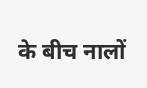के बीच नालों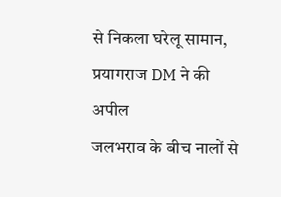से निकला घरेलू सामान, प्रयागराज DM ने की अपील
जलभराव के बीच नालों से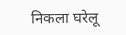निकला घरेलू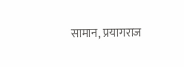सामान, प्रयागराज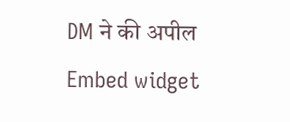DM ने की अपील
Embed widget